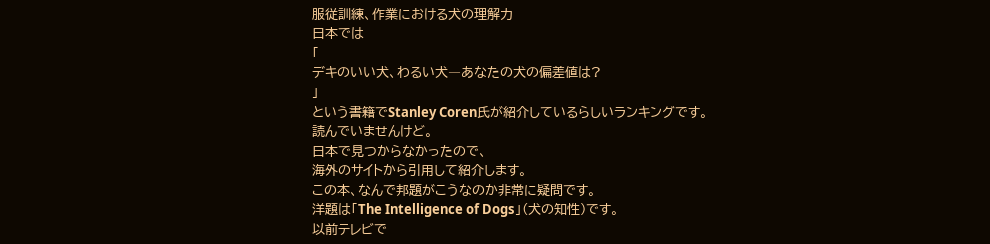服従訓練、作業における犬の理解力
日本では
「
デキのいい犬、わるい犬―あなたの犬の偏差値は?
」
という書籍でStanley Coren氏が紹介しているらしいランキングです。
読んでいませんけど。
日本で見つからなかったので、
海外のサイトから引用して紹介します。
この本、なんで邦題がこうなのか非常に疑問です。
洋題は「The Intelligence of Dogs」(犬の知性)です。
以前テレビで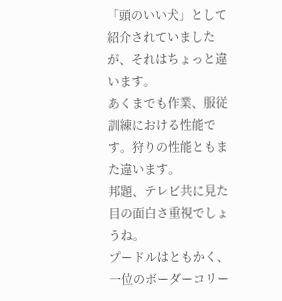「頭のいい犬」として紹介されていましたが、それはちょっと違います。
あくまでも作業、服従訓練における性能です。狩りの性能ともまた違います。
邦題、テレビ共に見た目の面白さ重視でしょうね。
プードルはともかく、一位のボーダーコリー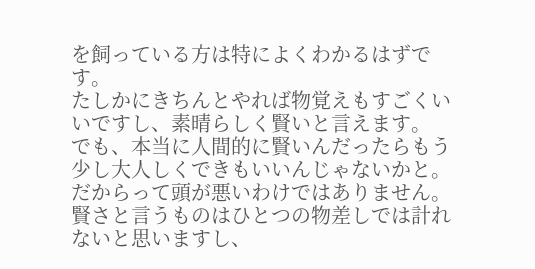を飼っている方は特によくわかるはずです。
たしかにきちんとやれば物覚えもすごくいいですし、素晴らしく賢いと言えます。
でも、本当に人間的に賢いんだったらもう少し大人しくできもいいんじゃないかと。
だからって頭が悪いわけではありません。
賢さと言うものはひとつの物差しでは計れないと思いますし、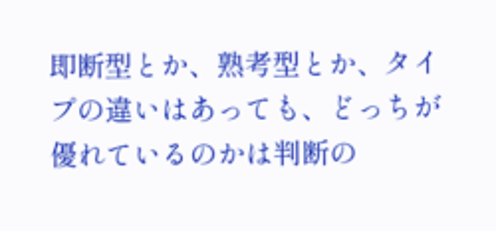即断型とか、熟考型とか、タイプの違いはあっても、どっちが優れているのかは判断の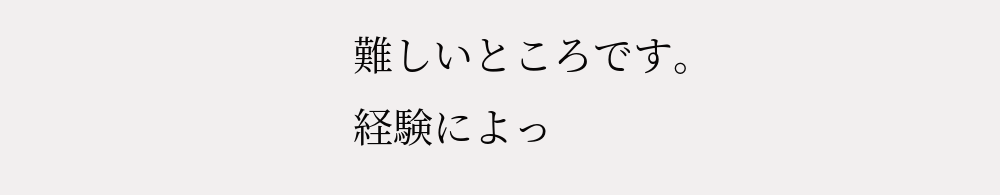難しいところです。
経験によっ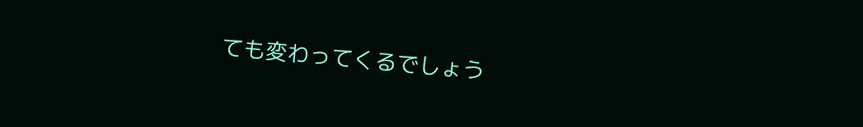ても変わってくるでしょう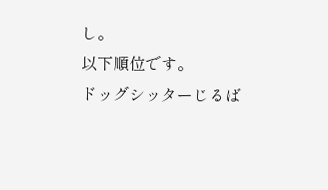し。
以下順位です。
ドッグシッターじるば